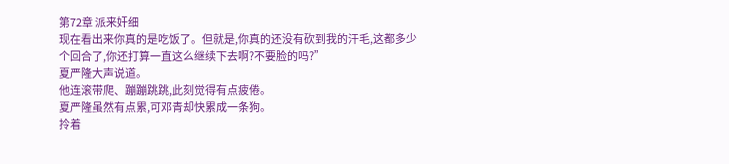第72章 派来奸细
现在看出来你真的是吃饭了。但就是,你真的还没有砍到我的汗毛,这都多少个回合了,你还打算一直这么继续下去啊?不要脸的吗?”
夏严隆大声说道。
他连滚带爬、蹦蹦跳跳,此刻觉得有点疲倦。
夏严隆虽然有点累,可邓青却快累成一条狗。
拎着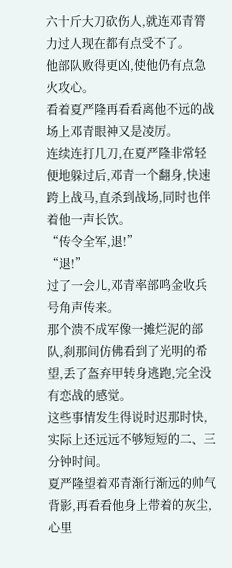六十斤大刀砍伤人,就连邓青膂力过人现在都有点受不了。
他部队败得更凶,使他仍有点急火攻心。
看着夏严隆再看看离他不远的战场上邓青眼神又是凌厉。
连续连打几刀,在夏严隆非常轻便地躲过后,邓青一个翻身,快速跨上战马,直杀到战场,同时也伴着他一声长饮。
“传令全军,退!”
“退!”
过了一会儿,邓青率部鸣金收兵号角声传来。
那个溃不成军像一摊烂泥的部队,刹那间仿佛看到了光明的希望,丢了盔弃甲转身逃跑,完全没有恋战的感觉。
这些事情发生得说时迟那时快,实际上还远远不够短短的二、三分钟时间。
夏严隆望着邓青渐行渐远的帅气背影,再看看他身上带着的灰尘,心里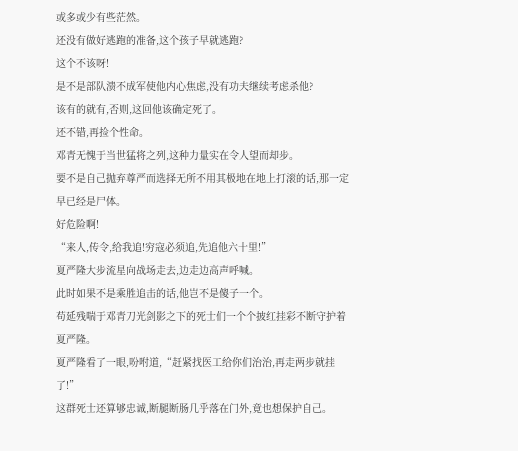或多或少有些茫然。
还没有做好逃跑的准备,这个孩子早就逃跑?
这个不该呀!
是不是部队溃不成军使他内心焦虑,没有功夫继续考虑杀他?
该有的就有,否则,这回他该确定死了。
还不错,再捡个性命。
邓青无愧于当世猛将之列,这种力量实在令人望而却步。
要不是自己抛弃尊严而选择无所不用其极地在地上打滚的话,那一定早已经是尸体。
好危险啊!
“来人,传令,给我追!穷寇必须追,先追他六十里!”
夏严隆大步流星向战场走去,边走边高声呼喊。
此时如果不是乘胜追击的话,他岂不是傻子一个。
苟延残喘于邓青刀光剑影之下的死士们一个个披红挂彩不断守护着夏严隆。
夏严隆看了一眼,吩咐道,“赶紧找医工给你们治治,再走两步就挂了!”
这群死士还算够忠诚,断腿断肠几乎落在门外,竟也想保护自己。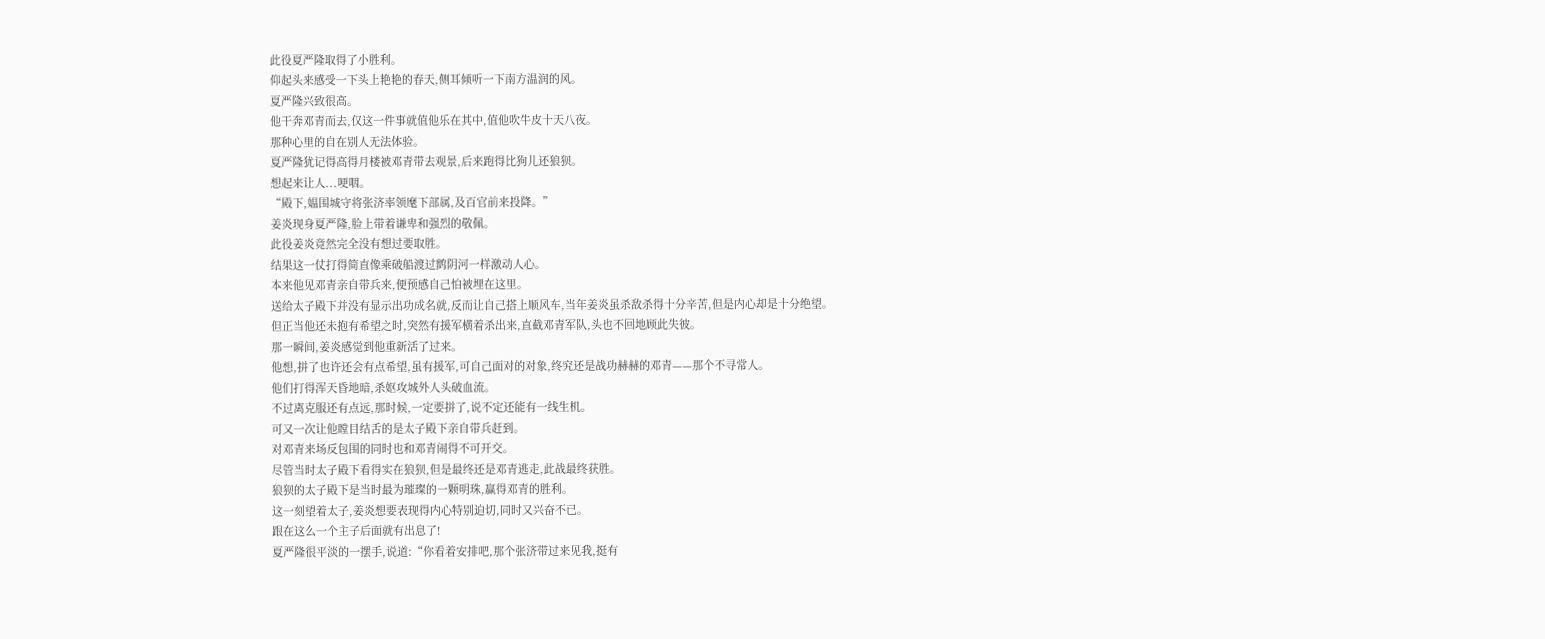此役夏严隆取得了小胜利。
仰起头来感受一下头上艳艳的春天,侧耳倾听一下南方温润的风。
夏严隆兴致很高。
他干奔邓青而去,仅这一件事就值他乐在其中,值他吹牛皮十天八夜。
那种心里的自在别人无法体验。
夏严隆犹记得高得月楼被邓青带去观景,后来跑得比狗儿还狼狈。
想起来让人...哽咽。
“殿下,媪围城守将张济率领麾下部属,及百官前来投降。”
姜炎现身夏严隆,脸上带着谦卑和强烈的敬佩。
此役姜炎竟然完全没有想过要取胜。
结果这一仗打得简直像乘破船渡过鹯阴河一样激动人心。
本来他见邓青亲自带兵来,便预感自己怕被埋在这里。
送给太子殿下并没有显示出功成名就,反而让自己搭上顺风车,当年姜炎虽杀敌杀得十分辛苦,但是内心却是十分绝望。
但正当他还未抱有希望之时,突然有援军横着杀出来,直截邓青军队,头也不回地顾此失彼。
那一瞬间,姜炎感觉到他重新活了过来。
他想,拼了也许还会有点希望,虽有援军,可自己面对的对象,终究还是战功赫赫的邓青——那个不寻常人。
他们打得浑天昏地暗,杀妪攻城外人头破血流。
不过离克服还有点远,那时候,一定要拼了,说不定还能有一线生机。
可又一次让他瞠目结舌的是太子殿下亲自带兵赶到。
对邓青来场反包围的同时也和邓青闹得不可开交。
尽管当时太子殿下看得实在狼狈,但是最终还是邓青逃走,此战最终获胜。
狼狈的太子殿下是当时最为璀璨的一颗明珠,赢得邓青的胜利。
这一刻望着太子,姜炎想要表现得内心特别迫切,同时又兴奋不已。
跟在这么一个主子后面就有出息了!
夏严隆很平淡的一摆手,说道:“你看着安排吧,那个张济带过来见我,挺有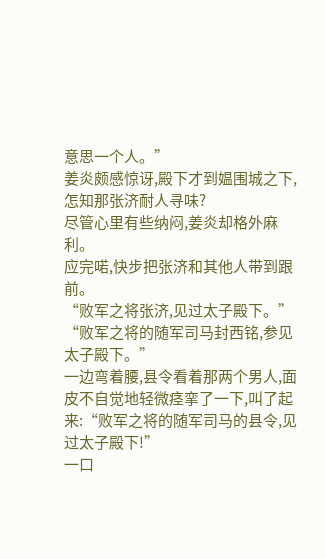意思一个人。”
姜炎颇感惊讶,殿下才到媪围城之下,怎知那张济耐人寻味?
尽管心里有些纳闷,姜炎却格外麻利。
应完喏,快步把张济和其他人带到跟前。
“败军之将张济,见过太子殿下。”
“败军之将的随军司马封西铭,参见太子殿下。”
一边弯着腰,县令看着那两个男人,面皮不自觉地轻微痉挛了一下,叫了起来:“败军之将的随军司马的县令,见过太子殿下!”
一口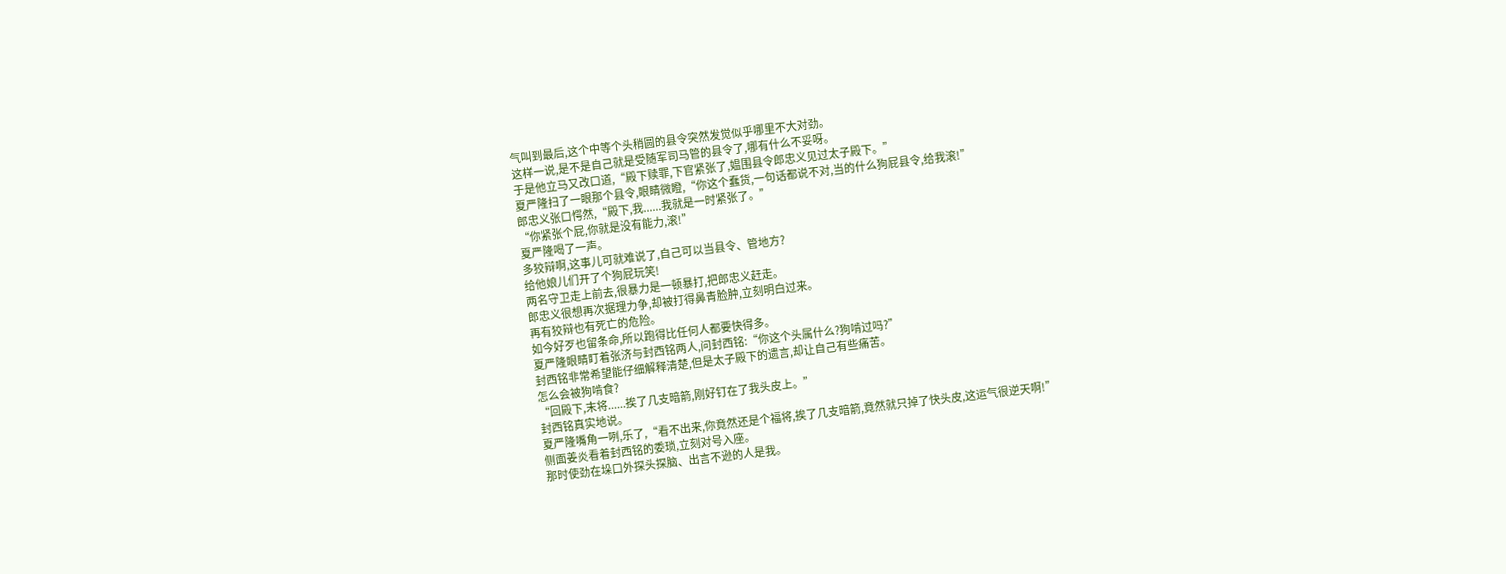气叫到最后,这个中等个头稍圆的县令突然发觉似乎哪里不大对劲。
这样一说,是不是自己就是受随军司马管的县令了,哪有什么不妥呀。
于是他立马又改口道,“殿下赎罪,下官紧张了,媪围县令郎忠义见过太子殿下。”
夏严隆扫了一眼那个县令,眼睛微瞪,“你这个蠢货,一句话都说不对,当的什么狗屁县令,给我滚!”
郎忠义张口愕然,“殿下,我......我就是一时紧张了。”
“你紧张个屁,你就是没有能力,滚!”
夏严隆喝了一声。
多狡辩啊,这事儿可就难说了,自己可以当县令、管地方?
给他娘儿们开了个狗屁玩笑!
两名守卫走上前去,很暴力是一顿暴打,把郎忠义赶走。
郎忠义很想再次据理力争,却被打得鼻青脸肿,立刻明白过来。
再有狡辩也有死亡的危险。
如今好歹也留条命,所以跑得比任何人都要快得多。
夏严隆眼睛盯着张济与封西铭两人,问封西铭:“你这个头属什么?狗啃过吗?”
封西铭非常希望能仔细解释清楚,但是太子殿下的遗言,却让自己有些痛苦。
怎么会被狗啃食?
“回殿下,末将......挨了几支暗箭,刚好钉在了我头皮上。”
封西铭真实地说。
夏严隆嘴角一咧,乐了,“看不出来,你竟然还是个福将,挨了几支暗箭,竟然就只掉了快头皮,这运气很逆天啊!”
侧面姜炎看着封西铭的委琐,立刻对号入座。
那时使劲在垛口外探头探脑、出言不逊的人是我。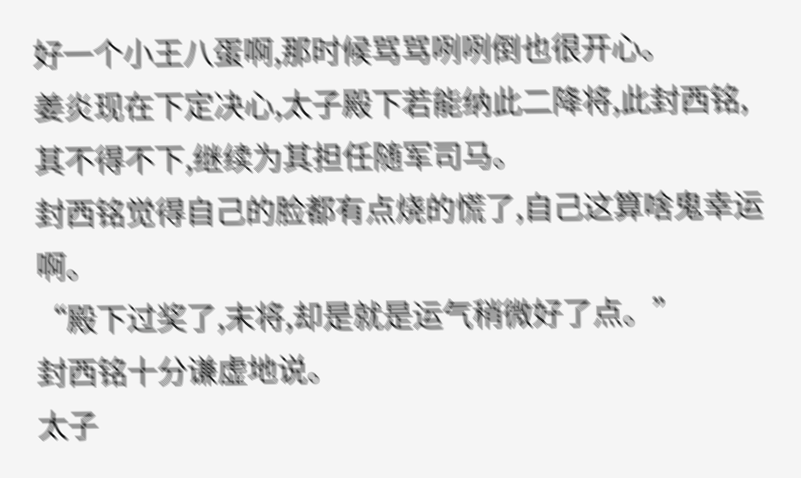好一个小王八蛋啊,那时候骂骂咧咧倒也很开心。
姜炎现在下定决心,太子殿下若能纳此二降将,此封西铭,其不得不下,继续为其担任随军司马。
封西铭觉得自己的脸都有点烧的慌了,自己这算啥鬼幸运啊。
“殿下过奖了,末将,却是就是运气稍微好了点。”
封西铭十分谦虚地说。
太子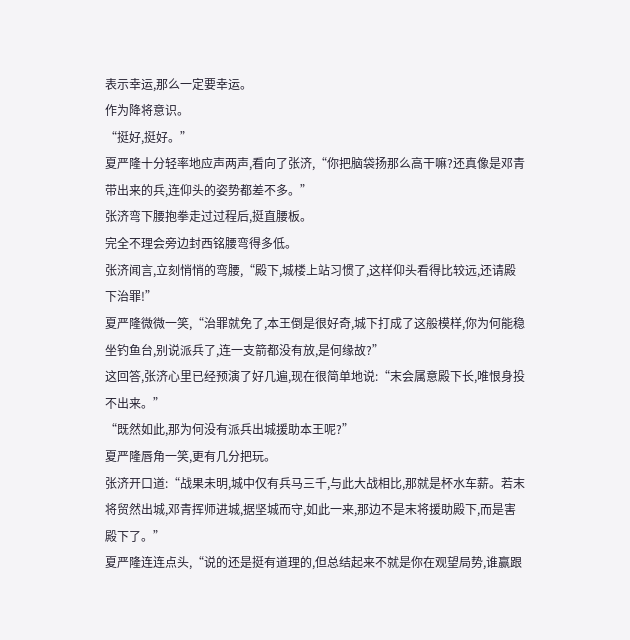表示幸运,那么一定要幸运。
作为降将意识。
“挺好,挺好。”
夏严隆十分轻率地应声两声,看向了张济,“你把脑袋扬那么高干嘛?还真像是邓青带出来的兵,连仰头的姿势都差不多。”
张济弯下腰抱拳走过过程后,挺直腰板。
完全不理会旁边封西铭腰弯得多低。
张济闻言,立刻悄悄的弯腰,“殿下,城楼上站习惯了,这样仰头看得比较远,还请殿下治罪!”
夏严隆微微一笑,“治罪就免了,本王倒是很好奇,城下打成了这般模样,你为何能稳坐钓鱼台,别说派兵了,连一支箭都没有放,是何缘故?”
这回答,张济心里已经预演了好几遍,现在很简单地说:“末会属意殿下长,唯恨身投不出来。”
“既然如此,那为何没有派兵出城援助本王呢?”
夏严隆唇角一笑,更有几分把玩。
张济开口道:“战果未明,城中仅有兵马三千,与此大战相比,那就是杯水车薪。若末将贸然出城,邓青挥师进城,据坚城而守,如此一来,那边不是末将援助殿下,而是害殿下了。”
夏严隆连连点头,“说的还是挺有道理的,但总结起来不就是你在观望局势,谁赢跟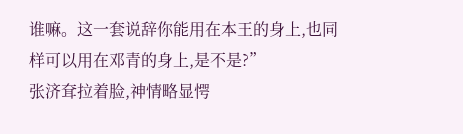谁嘛。这一套说辞你能用在本王的身上,也同样可以用在邓青的身上,是不是?”
张济耷拉着脸,神情略显愕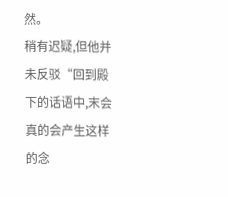然。
稍有迟疑,但他并未反驳“回到殿下的话语中,末会真的会产生这样的念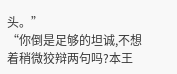头。”
“你倒是足够的坦诚,不想着稍微狡辩两句吗?本王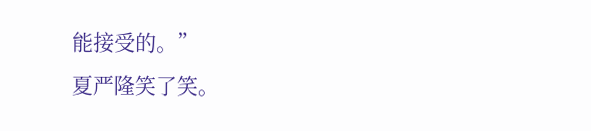能接受的。”
夏严隆笑了笑。